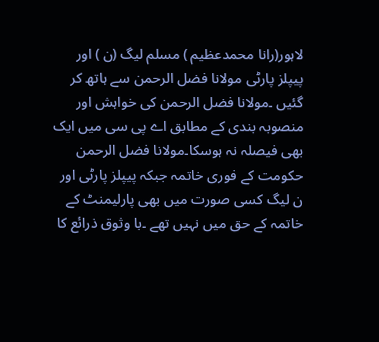لاہور(رانا محمدعظیم ) مسلم لیگ (ن ) اور پیپلز پارٹی مولانا فضل الرحمن سے ہاتھ کر گئیں ۔مولانا فضل الرحمن کی خواہش اور منصوبہ بندی کے مطابق اے پی سی میں ایک بھی فیصلہ نہ ہوسکا۔مولانا فضل الرحمن حکومت کے فوری خاتمہ جبکہ پیپلز پارٹی اور ن لیگ کسی صورت میں بھی پارلیمنٹ کے خاتمہ کے حق میں نہیں تھے ۔با وثوق ذرائع کا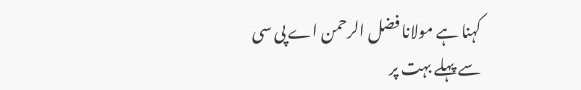کہنا ہے مولانا فضل الرحمن اے پی سی سے پہلے بہت پر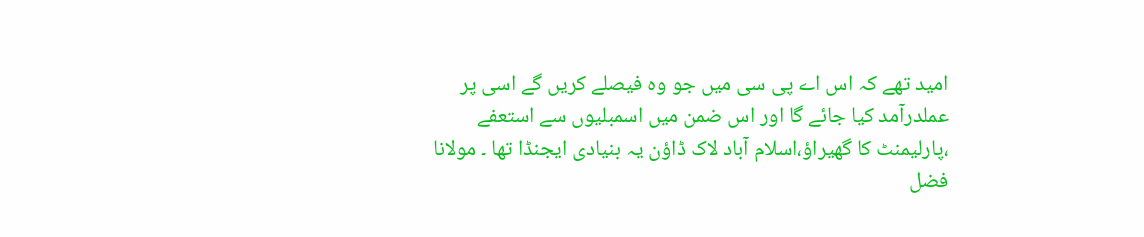امید تھے کہ اس اے پی سی میں جو وہ فیصلے کریں گے اسی پر عملدرآمد کیا جائے گا اور اس ضمن میں اسمبلیوں سے استعفے ،پارلیمنٹ کا گھیراؤ،اسلام آباد لاک ڈاؤن یہ بنیادی ایجنڈا تھا ۔ مولانا فضل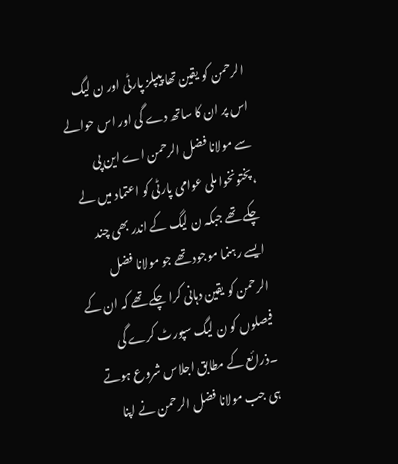الرحمن کو یقین تھا پیپلز پارٹی اور ن لیگ اس پر ان کا ساتھ دے گی اور اس حوالے سے مولانا فضل الرحمن اے این پی ،پختونخوا ملی عوامی پارٹی کو اعتماد میں لے چکے تھے جبکہ ن لیگ کے اندر بھی چند ایسے رہنما موجود تھے جو مولانا فضل الرحمن کو یقین دہانی کرا چکے تھے کہ ان کے فیصلوں کو ن لیگ سپورٹ کرے گی ۔ذرائع کے مطابق اجلاس شروع ہوتے ہی جب مولانا فضل الرحمن نے اپنا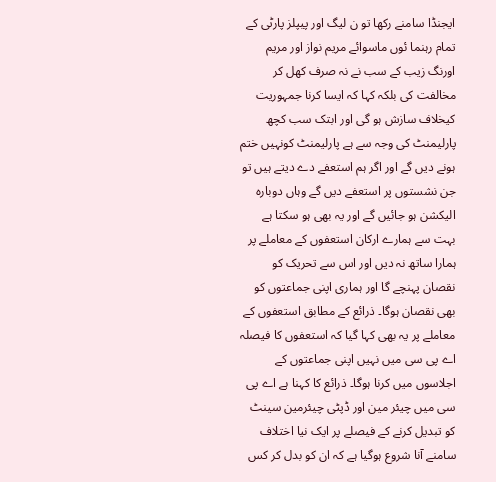ایجنڈا سامنے رکھا تو ن لیگ اور پیپلز پارٹی کے تمام رہنما ئوں ماسوائے مریم نواز اور مریم اورنگ زیب کے سب نے نہ صرف کھل کر مخالفت کی بلکہ کہا کہ ایسا کرنا جمہوریت کیخلاف سازش ہو گی اور ابتک سب کچھ پارلیمنٹ کی وجہ سے ہے پارلیمنٹ کونہیں ختم ہونے دیں گے اور اگر ہم استعفے دے دیتے ہیں تو جن نشستوں پر استعفے دیں گے وہاں دوبارہ الیکشن ہو جائیں گے اور یہ بھی ہو سکتا ہے بہت سے ہمارے ارکان استعفوں کے معاملے پر ہمارا ساتھ نہ دیں اور اس سے تحریک کو نقصان پہنچے گا اور ہماری اپنی جماعتوں کو بھی نقصان ہوگا۔ ذرائع کے مطابق استعفوں کے معاملے پر یہ بھی کہا گیا کہ استعفوں کا فیصلہ اے پی سی میں نہیں اپنی جماعتوں کے اجلاسوں میں کرنا ہوگا۔ ذرائع کا کہنا ہے اے پی سی میں چیئر مین اور ڈپٹی چیئرمین سینٹ کو تبدیل کرنے کے فیصلے پر ایک نیا اختلاف سامنے آنا شروع ہوگیا ہے کہ ان کو بدل کر کس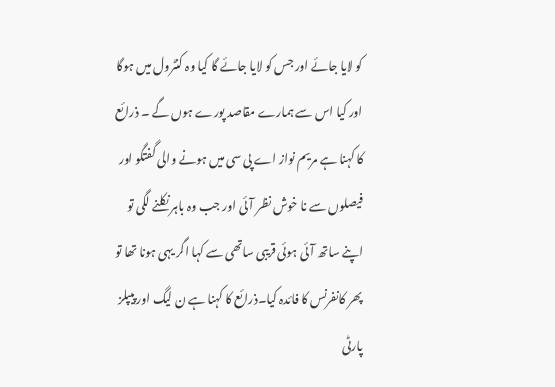کو لایا جائے اور جس کو لایا جائے گا کیا وہ کنٹرول میں ہوگا اور کیا اس سے ہمارے مقاصد پورے ہوں گے ۔ ذرائع کا کہنا ہے مریم نواز اے پی سی میں ہونے والی گفتگو اور فیصلوں سے نا خوش نظر آئی اور جب وہ باہر نکلنے لگی تو اپنے ساتھ آئی ہوئی قریبی ساتھی سے کہا اگر یہی ہونا تھا تو پھر کانفرنس کا فائدہ کیا۔ذرائع کا کہنا ہے ن لیگ اور پیپلز پارٹی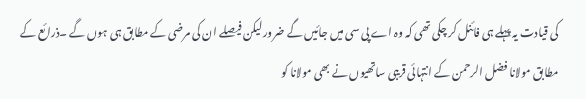کی قیادت یہ پہلے ہی فائنل کر چکی تھی کہ وہ اے پی سی میں جائیں گے ضرور لیکن فیصلے ان کی مرضی کے مطابق ہی ہوں گے ۔ذرائع کے مطابق مولانا فضل الرحمن کے انتہائی قریبی ساتھیوں نے بھی مولانا کو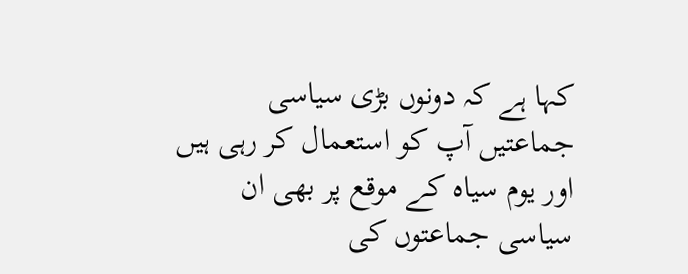کہا ہے کہ دونوں بڑی سیاسی جماعتیں آپ کو استعمال کر رہی ہیں اور یوم سیاہ کے موقع پر بھی ان سیاسی جماعتوں کی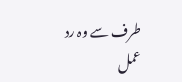طرف سے وہ رد عمل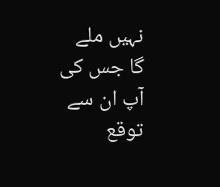نہیں ملے گا جس کی آپ ان سے توقع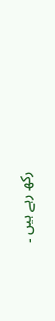رکھ رہے ہیں ۔